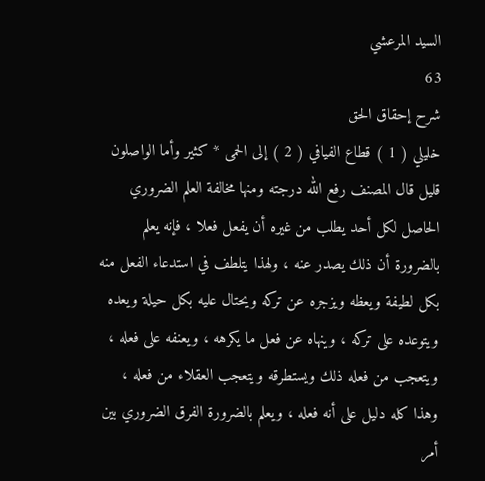السيد المرعشي
63
شرح إحقاق الحق
خليلي ( 1 ) قطاع الفيافي ( 2 ) إلى الحمى * كثير وأما الواصلون قليل قال المصنف رفع الله درجته ومنها مخالفة العلم الضروري الحاصل لكل أحد يطلب من غيره أن يفعل فعلا ، فإنه يعلم بالضرورة أن ذلك يصدر عنه ، ولهذا يتلطف في استدعاء الفعل منه بكل لطيفة ويعظه ويزجره عن تركه ويحتال عليه بكل حيلة ويعده ويتوعده على تركه ، وينهاه عن فعل ما يكرهه ، ويعنفه على فعله ، ويتعجب من فعله ذلك ويستطرقه ويتعجب العقلاء من فعله ، وهذا كله دليل على أنه فعله ، ويعلم بالضرورة الفرق الضروري بين أمر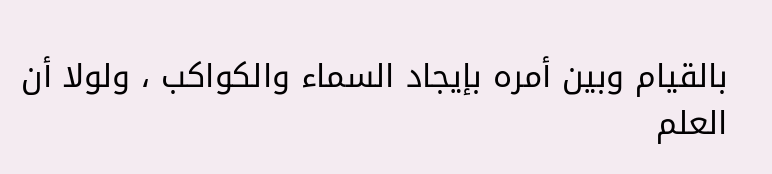بالقيام وبين أمره بإيجاد السماء والكواكب ، ولولا أن العلم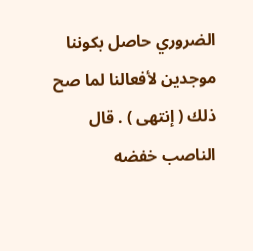الضروري حاصل بكوننا موجدين لأفعالنا لما صح ذلك ( إنتهى ) . قال الناصب خفضه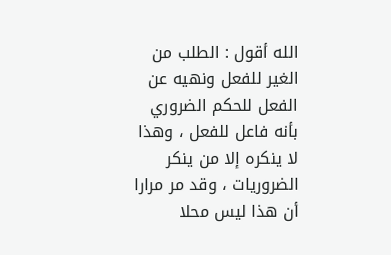الله أقول : الطلب من الغير للفعل ونهيه عن الفعل للحكم الضروري بأنه فاعل للفعل ، وهذا لا ينكره إلا من ينكر الضروريات ، وقد مر مرارا أن هذا ليس محلا